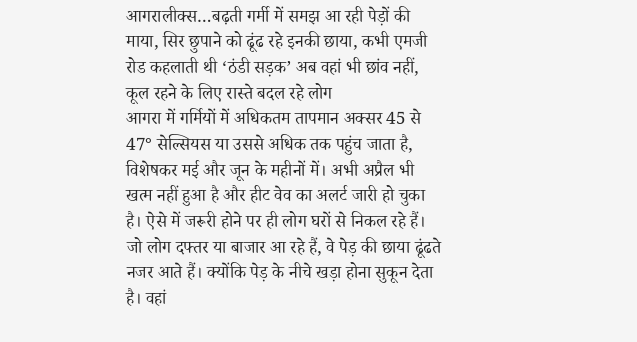आगरालीक्स…बढ़ती गर्मी में समझ आ रही पेड़ों की माया, सिर छुपाने को ढूंढ रहे इनकी छाया, कभी एमजी रोड कहलाती थी ‘ठंडी सड़क’ अब वहां भी छांव नहीं, कूल रहने के लिए रास्ते बदल रहे लोग
आगरा में गर्मियों में अधिकतम तापमान अक्सर 45 से 47° सेल्सियस या उससे अधिक तक पहुंच जाता है, विशेषकर मई और जून के महीनों में। अभी अप्रैल भी खत्म नहीं हुआ है और हीट वेव का अलर्ट जारी हो चुका है। ऐसे में जरूरी होने पर ही लोग घरों से निकल रहे हैं। जो लोग दफ्तर या बाजार आ रहे हैं, वे पेड़ की छाया ढूंढते नजर आते हैं। क्योंकि पेड़ के नीचे खड़ा होना सुकून देता है। वहां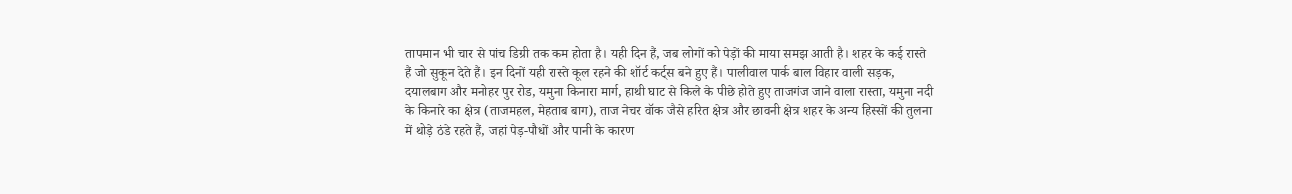तापमान भी चार से पांच डिग्री तक कम होता है। यही दिन हैं, जब लोगों को पेड़ों की माया समझ आती है। शहर के कई रास्ते हैं जो सुकून देते हैं। इन दिनों यही रास्ते कूल रहने की शॉर्ट कर्ट्स बने हुए हैं। पालीवाल पार्क बाल विहार वाली सड़क, दयालबाग और मनोहर पुर रोड, यमुना किनारा मार्ग, हाथी घाट से किले के पीछे होते हुए ताजगंज जाने वाला रास्ता, यमुना नदी के किनारे का क्षेत्र (ताजमहल, मेहताब बाग), ताज नेचर वॉक जैसे हरित क्षेत्र और छावनी क्षेत्र शहर के अन्य हिस्सों की तुलना में थोड़े ठंडे रहते हैं, जहां पेड़-पौधों और पानी के कारण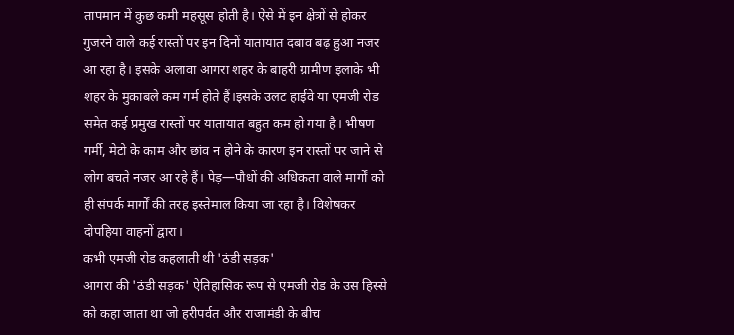तापमान में कुछ कमी महसूस होती है। ऐसे में इन क्षेत्रों से होकर गुजरने वाले कई रास्तों पर इन दिनों यातायात दबाव बढ़ हुआ नजर आ रहा है। इसके अलावा आगरा शहर के बाहरी ग्रामीण इलाके भी शहर के मुकाबले कम गर्म होते हैं।इसके उलट हाईवे या एमजी रोड समेत कई प्रमुख रास्तों पर यातायात बहुत कम हो गया है। भीषण गर्मी, मेटो के काम और छांव न होने के कारण इन रास्तों पर जाने से लोग बचते नजर आ रहे हैं। पेड़—पौधों की अधिकता वाले मार्गों को ही संपर्क मार्गों की तरह इस्तेमाल किया जा रहा है। विशेषकर दोपहिया वाहनों द्वारा।
कभी एमजी रोड कहलाती थी 'ठंडी सड़क'
आगरा की 'ठंडी सड़क' ऐतिहासिक रूप से एमजी रोड के उस हिस्से को कहा जाता था जो हरीपर्वत और राजामंडी के बीच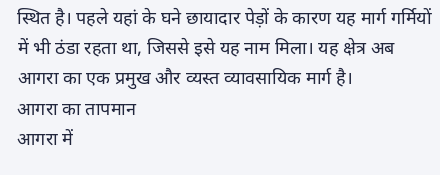स्थित है। पहले यहां के घने छायादार पेड़ों के कारण यह मार्ग गर्मियों में भी ठंडा रहता था, जिससे इसे यह नाम मिला। यह क्षेत्र अब आगरा का एक प्रमुख और व्यस्त व्यावसायिक मार्ग है।
आगरा का तापमान
आगरा में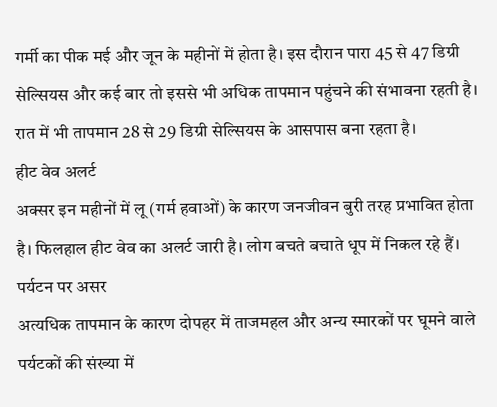गर्मी का पीक मई और जून के महीनों में होता है। इस दौरान पारा 45 से 47 डिग्री सेल्सियस और कई बार तो इससे भी अधिक तापमान पहुंचने की संभावना रहती है। रात में भी तापमान 28 से 29 डिग्री सेल्सियस के आसपास बना रहता है।
हीट वेव अलर्ट
अक्सर इन महीनों में लू (गर्म हवाओं) के कारण जनजीवन बुरी तरह प्रभावित होता है। फिलहाल हीट वेव का अलर्ट जारी है। लोग बचते बचाते धूप में निकल रहे हैं।
पर्यटन पर असर
अत्यधिक तापमान के कारण दोपहर में ताजमहल और अन्य स्मारकों पर घूमने वाले पर्यटकों की संख्या में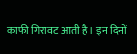काफी गिरावट आती है। इन दिनों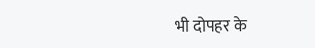भी दोपहर के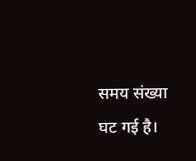समय संख्या घट गई है।